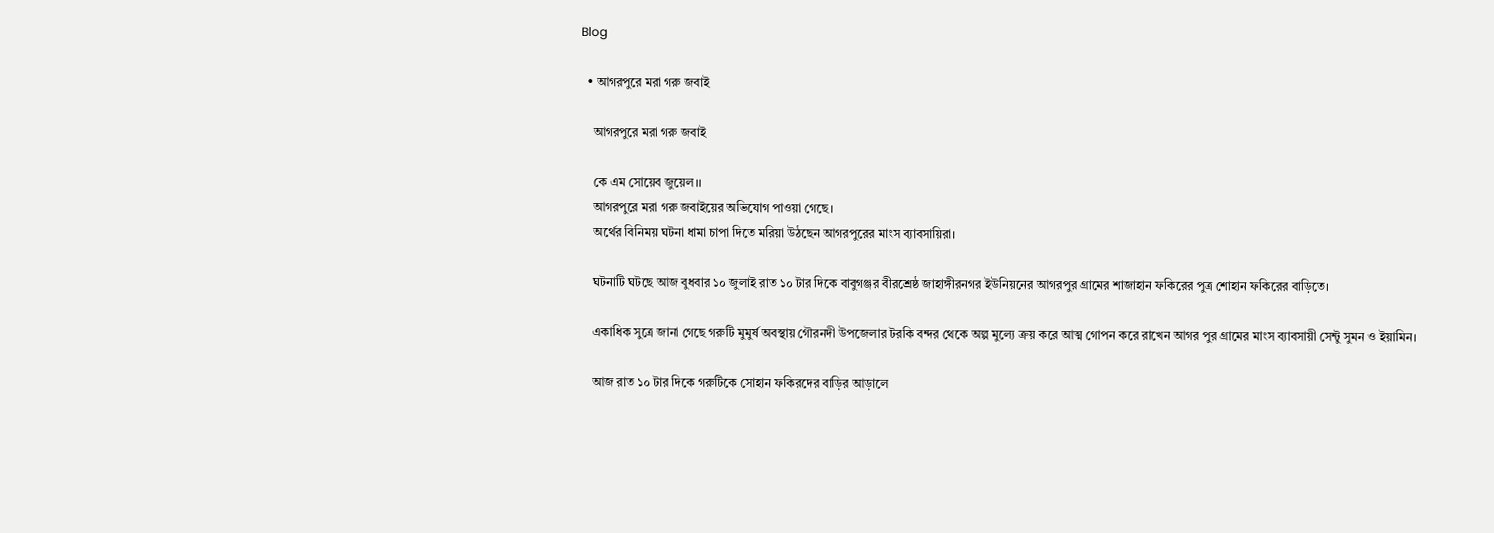Blog

  • আগরপুরে মরা গরু জবাই

    আগরপুরে মরা গরু জবাই

    কে এম সোয়েব জুয়েল।।
    আগরপুরে মরা গরু জবাইয়ের অভিযোগ পাওয়া গেছে।
    অর্থের বিনিময় ঘটনা ধামা চাপা দিতে মরিয়া উঠছেন আগরপুরের মাংস ব্যাবসায়িরা।

    ঘটনাটি ঘটছে আজ বুধবার ১০ জুলাই রাত ১০ টার দিকে বাবুগঞ্জর বীরশ্রেষ্ঠ জাহাঙ্গীরনগর ইউনিয়নের আগরপুর গ্রামের শাজাহান ফকিরের পুত্র শোহান ফকিরের বাড়িতে।

    একাধিক সুত্রে জানা গেছে গরুটি মুমুর্ষ অবস্থায় গৌরনদী উপজেলার টরকি বন্দর থেকে অল্প মুল্যে ক্রয় করে আত্ম গোপন করে রাখেন আগর পুর গ্রামের মাংস ব্যাবসায়ী সেন্টু সুমন ও ইয়ামিন।

    আজ রাত ১০ টার দিকে গরুটিকে সোহান ফকিরদের বাড়ির আড়ালে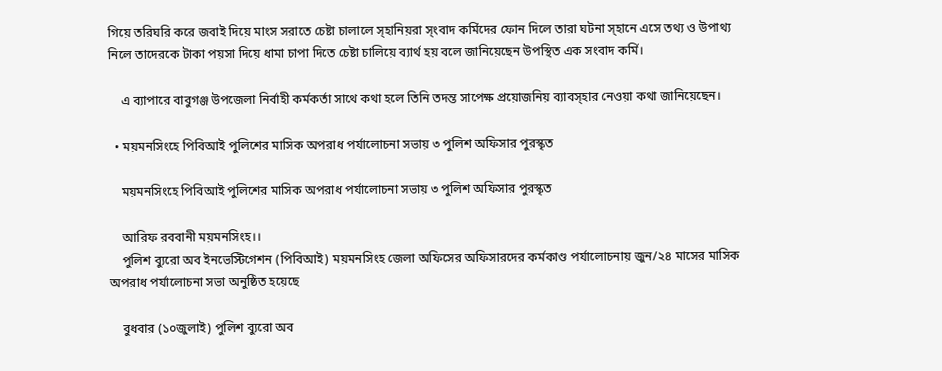গিয়ে তরিঘরি করে জবাই দিয়ে মাংস সরাতে চেষ্টা চালালে স্হানিয়রা স্ংবাদ কর্মিদের ফোন দিলে তারা ঘটনা স্হানে এসে তথ্য ও উপাথ্য নিলে তাদেরকে টাকা পয়সা দিয়ে ধামা চাপা দিতে চেষ্টা চালিয়ে ব্যার্থ হয় বলে জানিয়েছেন উপস্থিত এক সংবাদ কর্মি।

    এ ব্যাপারে বাবুগঞ্জ উপজেলা নির্বাহী কর্মকর্তা সাথে কথা হলে তিনি তদন্ত সাপেক্ষ প্রয়োজনিয় ব্যাবস্হার নেওয়া কথা জানিয়েছেন।

  • ময়মনসিংহে পিবিআই পুলিশের মাসিক অপরাধ পর্যালোচনা সভায় ৩ পুলিশ অফিসার পুরস্কৃত

    ময়মনসিংহে পিবিআই পুলিশের মাসিক অপরাধ পর্যালোচনা সভায় ৩ পুলিশ অফিসার পুরস্কৃত

    আরিফ রববানী ময়মনসিংহ।।
    পুলিশ ব্যুরো অব ইনভেস্টিগেশন (পিবিআই) ময়মনসিংহ জেলা অফিসের অফিসারদের কর্মকাণ্ড পর্যালোচনায় জুন/২৪ মাসের মাসিক অপরাধ পর্যালোচনা সভা অনুষ্ঠিত হয়েছে

    বুধবার (১০জুলাই) পুলিশ ব্যুরো অব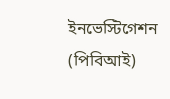ইনভেস্টিগেশন (পিবিআই)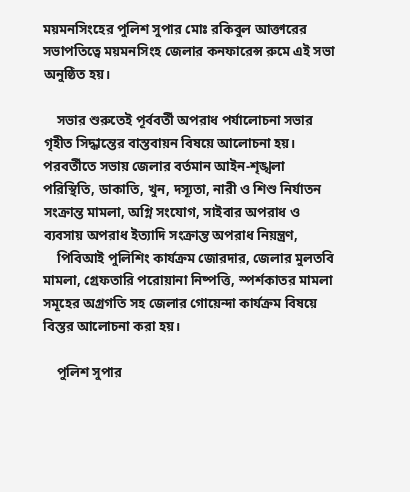ময়মনসিংহের পুলিশ সুপার মোঃ রকিবুল আক্তারের সভাপতিত্বে ময়মনসিংহ জেলার কনফারেন্স রুমে এই সভা অনুষ্ঠিত হয়।

    সভার শুরুতেই পূর্ববর্তী অপরাধ পর্যালোচনা সভার গৃহীত সিদ্ধান্তের বাস্তবায়ন বিষয়ে আলোচনা হয়। পরবর্তীতে সভায় জেলার বর্তমান আইন-শৃঙ্খলা পরিস্থিতি, ডাকাতি, খুন, দস্যূতা, নারী ও শিশু নির্যাতন সংক্রান্ত মামলা, অগ্নি সংযোগ, সাইবার অপরাধ ও ব্যবসায় অপরাধ ইত্যাদি সংক্রান্ত অপরাধ নিয়ন্ত্রণ,
    পিবিআই পুলিশিং কার্যক্রম জোরদার, জেলার মুলতবি মামলা, গ্রেফতারি পরোয়ানা নিষ্পত্তি, স্পর্শকাতর মামলা সমূহের অগ্রগতি সহ জেলার গোয়েন্দা কার্যক্রম বিষয়ে বিস্তর আলোচনা করা হয়।

    পুলিশ সুপার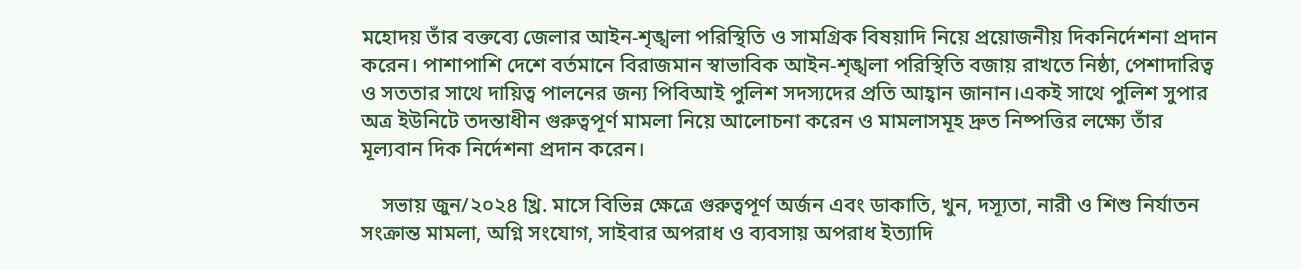মহোদয় তাঁর বক্তব্যে জেলার আইন-শৃঙ্খলা পরিস্থিতি ও সামগ্রিক বিষয়াদি নিয়ে প্রয়োজনীয় দিকনির্দেশনা প্রদান করেন। পাশাপাশি দেশে বর্তমানে বিরাজমান স্বাভাবিক আইন-শৃঙ্খলা পরিস্থিতি বজায় রাখতে নিষ্ঠা, পেশাদারিত্ব ও সততার সাথে দায়িত্ব পালনের জন্য পিবিআই পুলিশ সদস্যদের প্রতি আহ্বান জানান।একই সাথে পুলিশ সুপার অত্র ইউনিটে তদন্তাধীন গুরুত্বপূর্ণ মামলা নিয়ে আলোচনা করেন ও মামলাসমূহ দ্রুত নিষ্পত্তির লক্ষ্যে তাঁর মূল্যবান দিক নির্দেশনা প্রদান করেন।

    সভায় জুন/২০২৪ খ্রি. মাসে বিভিন্ন ক্ষেত্রে গুরুত্বপূর্ণ অর্জন এবং ডাকাতি, খুন, দস্যূতা, নারী ও শিশু নির্যাতন সংক্রান্ত মামলা, অগ্নি সংযোগ, সাইবার অপরাধ ও ব্যবসায় অপরাধ ইত্যাদি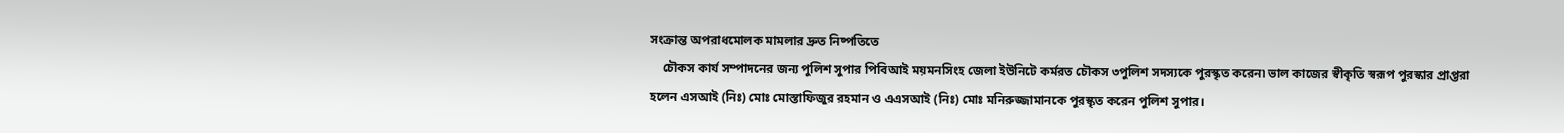সংক্রান্ত অপরাধমোলক মামলার দ্রুত নিষ্পতিতে
    চৌকস কার্য সম্পাদনের জন্য পুলিশ সুপার পিবিআই ময়মনসিংহ জেলা ইউনিটে কর্মরত চৌকস ৩পুলিশ সদস্যকে পুরস্কৃত করেন৷ ভাল কাজের স্বীকৃতি স্বরূপ পুরস্কার প্রাপ্তরা হলেন এসআই (নিঃ) মোঃ মোস্তাফিজুর রহমান ও এএসআই (নিঃ) মোঃ মনিরুজ্জামানকে পুরস্কৃত করেন পুলিশ সুপার।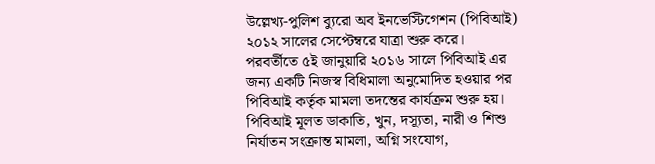উল্লেখ্য-পুলিশ ব্যুরো অব ইনভেস্টিগেশন (পিবিআই) ২০১২ সালের সেপ্টেম্বরে যাত্রা শুরু করে। পরবর্তীতে ৫ই জানুয়ারি ২০১৬ সালে পিবিআই এর জন্য একটি নিজস্ব বিধিমালা অনুমোদিত হওয়ার পর পিবিআই কর্তৃক মামলা তদন্তের কার্যক্রম শুরু হয়। পিবিআই মূলত ডাকাতি, খুন, দস্যূতা, নারী ও শিশু নির্যাতন সংক্রান্ত মামলা, অগ্নি সংযোগ,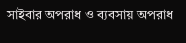সাইবার অপরাধ ও ব্যবসায় অপরাধ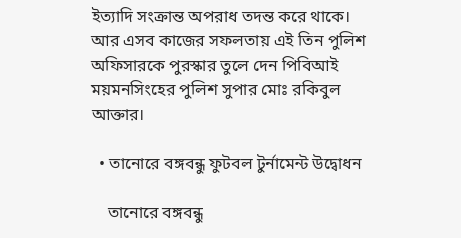ইত্যাদি সংক্রান্ত অপরাধ তদন্ত করে থাকে। আর এসব কাজের সফলতায় এই তিন পুলিশ অফিসারকে পুরস্কার তুলে দেন পিবিআই ময়মনসিংহের পুলিশ সুপার মোঃ রকিবুল আক্তার।

  • তানোরে বঙ্গবন্ধু ফুটবল টুর্নামেন্ট উদ্বোধন

    তানোরে বঙ্গবন্ধু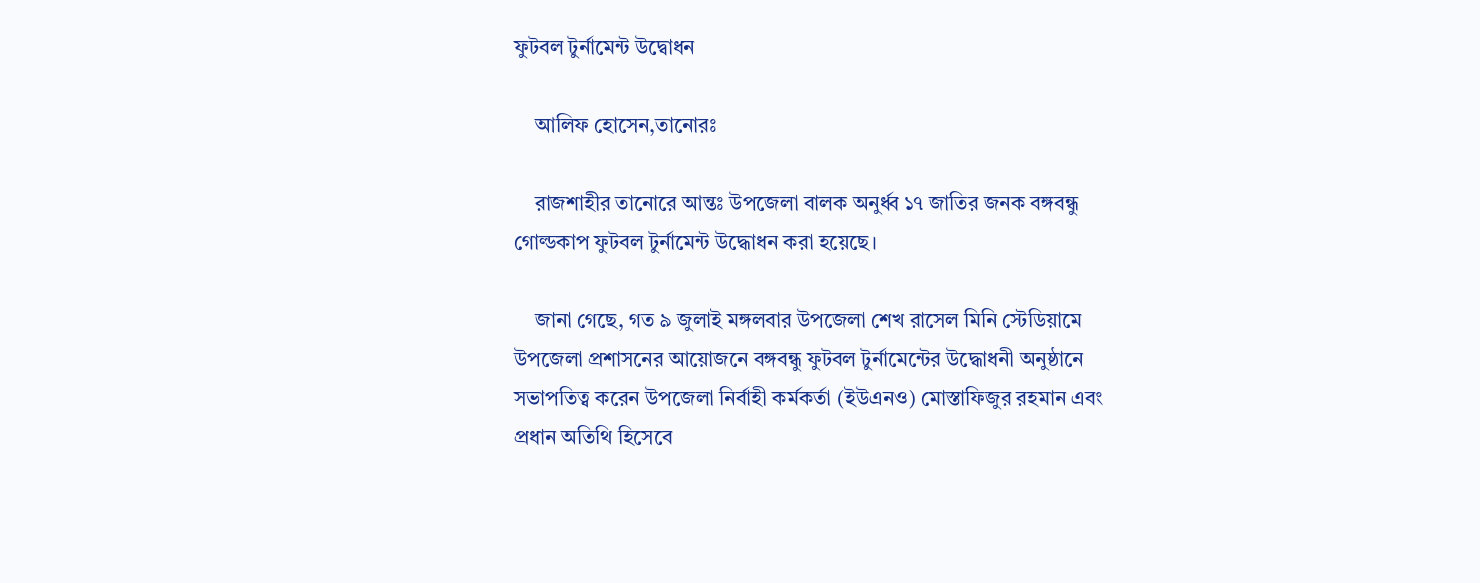ফুটবল টুর্নামেন্ট উদ্বোধন

    আলিফ হোসেন,তানোরঃ

    রাজশাহীর তানোরে আন্তঃ উপজেলা বালক অনুর্ধ্ব ১৭ জাতির জনক বঙ্গবন্ধু গোল্ডকাপ ফুটবল টুর্নামেন্ট উদ্ধোধন করা হয়েছে।

    জানা গেছে, গত ৯ জুলাই মঙ্গলবার উপজেলা শেখ রাসেল মিনি স্টেডিয়ামে উপজেলা প্রশাসনের আয়োজনে বঙ্গবন্ধু ফুটবল টুর্নামেন্টের উদ্ধোধনী অনুষ্ঠানে সভাপতিত্ব করেন উপজেলা নির্বাহী কর্মকর্তা (ইউএনও) মোস্তাফিজুর রহমান এবং প্রধান অতিথি হিসেবে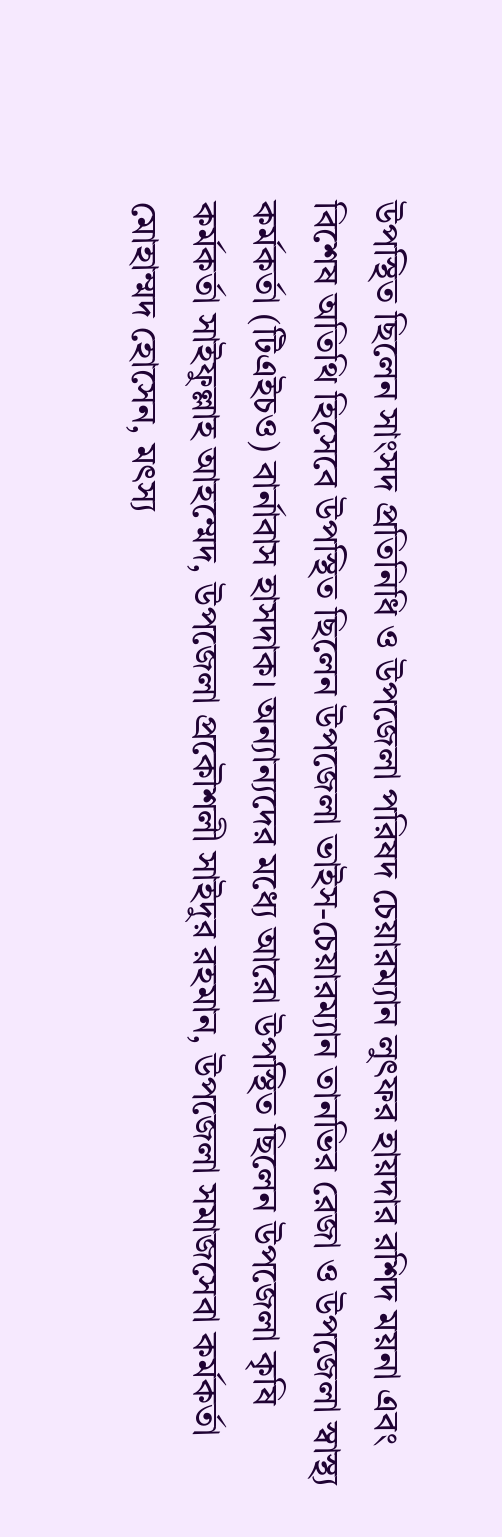উপস্থিত ছিলেন সাংসদ প্রতিনিধি ও উপজেলা পরিষদ চেয়ারম্যান লুৎফর হায়দার রশিদ ময়না এবং বিশেষ অতিথি হিসেবে উপস্থিত ছিলেন উপজেলা ভাইস-চেয়ারম্যান তানভির রেজা ও উপজেলা স্বাস্থ্য কর্মকর্তা (টিএইচও) বার্নাবাস হাসদাক। অন্যান্যদের মধ্যে আরো উপস্থিত ছিলেন উপজেলা কৃষি কর্মকর্তা সাইফুল্লাহ আহম্মেদ, উপজেলা প্রকৌশলী সাইদুর রহমান, উপজেলা সমাজসেবা কর্মকর্তা মোহাম্মদ হোসেন, মৎস্য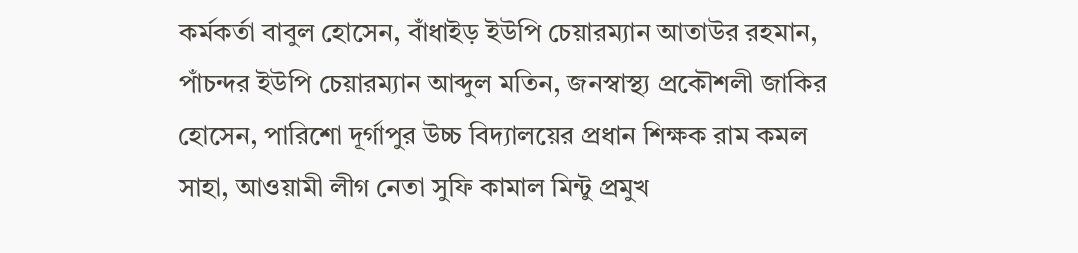কর্মকর্তা বাবুল হোসেন, বাঁধাইড় ইউপি চেয়ারম্যান আতাউর রহমান, পাঁচন্দর ইউপি চেয়ারম্যান আব্দুল মতিন, জনস্বাস্থ্য প্রকৌশলী জাকির হোসেন, পারিশো দূর্গাপুর উচ্চ বিদ্যালয়ের প্রধান শিক্ষক রাম কমল সাহা, আওয়ামী লীগ নেতা সুফি কামাল মিন্টু প্রমুখ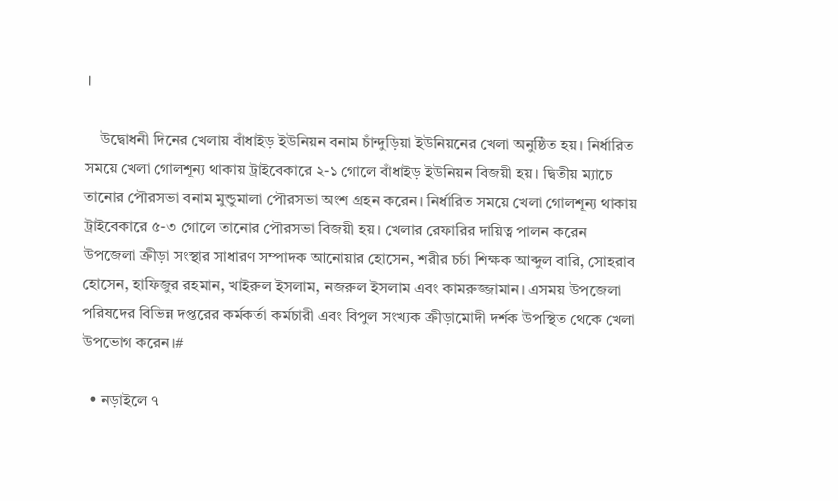।

    উদ্বোধনী দিনের খেলায় বাঁধাইড় ইউনিয়ন বনাম চাঁন্দুড়িয়া ইউনিয়নের খেলা অনুষ্ঠিত হয়। নির্ধারিত সময়ে খেলা গোলশূন্য থাকায় ট্রাইবেকারে ২-১ গোলে বাঁধাইড় ইউনিয়ন বিজয়ী হয়। দ্বিতীয় ম্যাচে তানোর পৌরসভা বনাম মুন্ডুমালা পৌরসভা অংশ গ্রহন করেন। নির্ধারিত সময়ে খেলা গোলশূন্য থাকায় ট্রাইবেকারে ৫-৩ গোলে তানোর পৌরসভা বিজয়ী হয়। খেলার রেফারির দায়িত্ব পালন করেন উপজেলা ক্রীড়া সংস্থার সাধারণ সম্পাদক আনোয়ার হোসেন, শরীর চর্চা শিক্ষক আব্দুল বারি, সোহরাব হোসেন, হাফিজুর রহমান, খাইরুল ইসলাম, নজরুল ইসলাম এবং কামরুজ্জামান। এসময় উপজেলা পরিষদের বিভিন্ন দপ্তরের কর্মকর্তা কর্মচারী এবং বিপুল সংখ্যক ক্রীড়ামোদী দর্শক উপস্থিত থেকে খেলা উপভোগ করেন।#

  • নড়াইলে ৭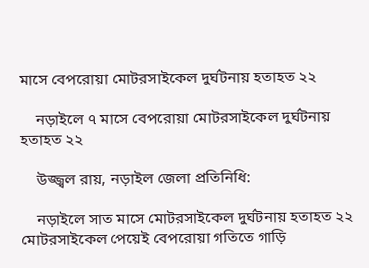মাসে বেপরোয়া মোটরসাইকেল দুর্ঘটনায় হতাহত ২২

    নড়াইলে ৭ মাসে বেপরোয়া মোটরসাইকেল দুর্ঘটনায় হতাহত ২২

    উজ্জ্বল রায়, নড়াইল জেলা প্রতিনিধি:

    নড়াইলে সাত মাসে মোটরসাইকেল দুর্ঘটনায় হতাহত ২২ মোটরসাইকেল পেয়েই বেপরোয়া গতিতে গাড়ি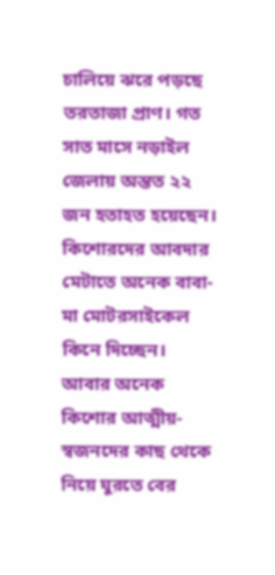চালিয়ে ঝরে পড়ছে তরতাজা প্রাণ। গত সাত মাসে নড়াইল জেলায় অন্তত ২২ জন হতাহত হয়েছেন। কিশোরদের আবদার মেটাতে অনেক বাবা-মা মোটরসাইকেল কিনে দিচ্ছেন। আবার অনেক কিশোর আত্মীয়-স্বজনদের কাছ থেকে নিয়ে ঘুরতে বের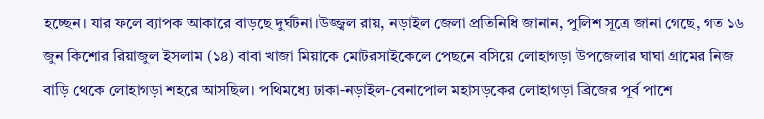হচ্ছেন। যার ফলে ব্যাপক আকারে বাড়ছে দুর্ঘটনা।উজ্জ্বল রায়, নড়াইল জেলা প্রতিনিধি জানান, পুলিশ সূত্রে জানা গেছে, গত ১৬ জুন কিশোর রিয়াজুল ইসলাম (১৪) বাবা খাজা মিয়াকে মোটরসাইকেলে পেছনে বসিয়ে লোহাগড়া উপজেলার ঘাঘা গ্রামের নিজ বাড়ি থেকে লোহাগড়া শহরে আসছিল। পথিমধ্যে ঢাকা-নড়াইল-বেনাপোল মহাসড়কের লোহাগড়া ব্রিজের পূর্ব পাশে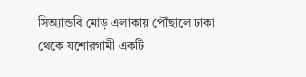সিঅ্যান্ডবি মোড় এলাকায় পৌঁছালে ঢাকা থেকে যশোরগামী একটি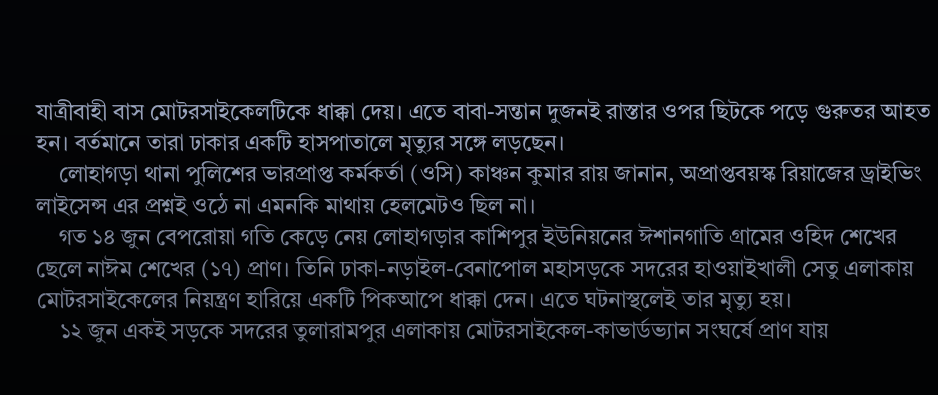যাত্রীবাহী বাস মোটরসাইকেলটিকে ধাক্কা দেয়। এতে বাবা-সন্তান দুজনই রাস্তার ওপর ছিটকে পড়ে গুরুতর আহত হন। বর্তমানে তারা ঢাকার একটি হাসপাতালে মৃত্যুর সঙ্গে লড়ছেন।
    লোহাগড়া থানা পুলিশের ভারপ্রাপ্ত কর্মকর্তা (ওসি) কাঞ্চন কুমার রায় জানান, অপ্রাপ্তবয়স্ক রিয়াজের ড্রাইভিং লাইসেন্স এর প্রশ্নই ওঠে না এমনকি মাথায় হেলমেটও ছিল না।
    গত ১৪ জুন বেপরোয়া গতি কেড়ে নেয় লোহাগড়ার কাশিপুর ইউনিয়নের ঈশানগাতি গ্রামের ওহিদ শেখের ছেলে নাঈম শেখের (১৭) প্রাণ। তিনি ঢাকা-নড়াইল-বেনাপোল মহাসড়কে সদরের হাওয়াইখালী সেতু এলাকায় মোটরসাইকেলের নিয়ন্ত্রণ হারিয়ে একটি পিকআপে ধাক্কা দেন। এতে ঘটনাস্থলেই তার মৃত্যু হয়।
    ১২ জুন একই সড়কে সদরের তুলারামপুর এলাকায় মোটরসাইকেল-কাভার্ডভ্যান সংঘর্ষে প্রাণ যায়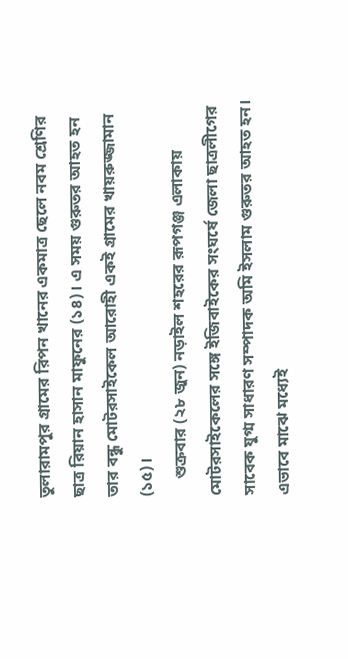তুলারামপুর গ্রামের রিপন খানের একমাত্র ছেলে নবম শ্রেণির ছাত্র রিয়ান হাসান মাফুনের (১৪)। এ সময় গুরুতর আহত হন তার বন্ধু মোটরসাইকেল আরোহী একই গ্রামের খায়রুজ্জামান (১৫)।
    শুক্রবার (২৮ জুন) নড়াইল শহরের রূপগঞ্জ এলাকায় মোটরসাইকেলের সঙ্গে ইজিবাইকের সংঘর্ষে জেলা ছাত্রলীগের সাবেক যুগ্ম সাধারণ সম্পাদক অমি ইসলাম গুরুতর আহত হন। এভাবে মাঝে মধ্যেই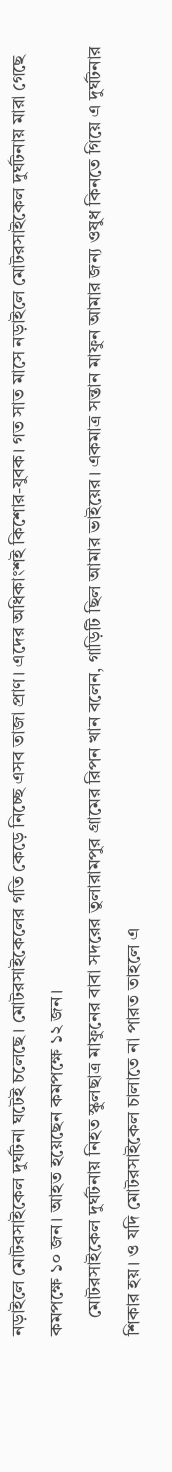নড়াইলে মোটরসাইকেল দুর্ঘটনা ঘটেই চলেছে। মোটরসাইকেলের গতি কেড়ে নিচ্ছে এসব তাজা প্রাণ। এদের অধিকাংশই কিশোর-যুবক। গত সাত মাসে নড়াইলে মোটরসাইকেল দুর্ঘটনায় মারা গেছে কমপক্ষে ১০ জন। আহত হয়েছেন কমপক্ষে ১২ জন।
    মোটরসাইকেল দুর্ঘটনায় নিহত স্কুলছাত্র মাফুনের বাবা সদরের তুলারামপুর গ্রামের রিপন খান বলেন, গাড়িটি ছিল আমার ভাইয়ের। একমাত্র সন্তান মাফুন আমার জন্য ওষুধ কিনতে গিয়ে এ দুর্ঘটনার শিকার হয়। ও যদি মোটরসাইকেল চালাতে না পারত তাহলে এ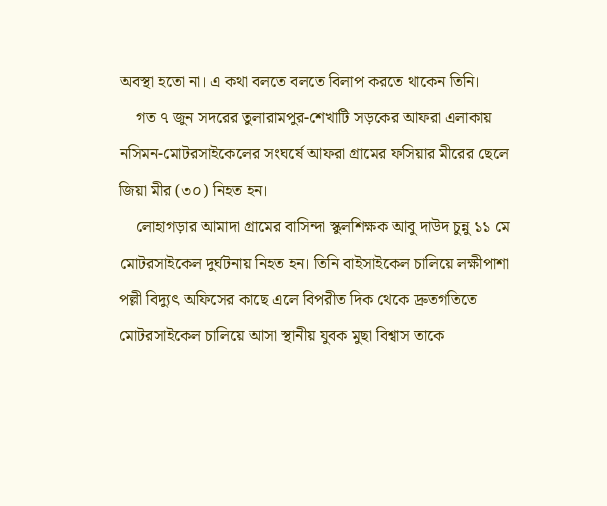অবস্থা হতো না। এ কথা বলতে বলতে বিলাপ করতে থাকেন তিনি।
    গত ৭ জুন সদরের তুলারামপুর-শেখাটি সড়কের আফরা এলাকায় নসিমন-মোটরসাইকেলের সংঘর্ষে আফরা গ্রামের ফসিয়ার মীরের ছেলে জিয়া মীর (৩০) নিহত হন।
    লোহাগড়ার আমাদা গ্রামের বাসিন্দা স্কুলশিক্ষক আবু দাউদ চুন্নু ১১ মে মোটরসাইকেল দুর্ঘটনায় নিহত হন। তিনি বাইসাইকেল চালিয়ে লক্ষীপাশা পল্লী বিদ্যুৎ অফিসের কাছে এলে বিপরীত দিক থেকে দ্রুতগতিতে মোটরসাইকেল চালিয়ে আসা স্থানীয় যুবক মুছা বিশ্বাস তাকে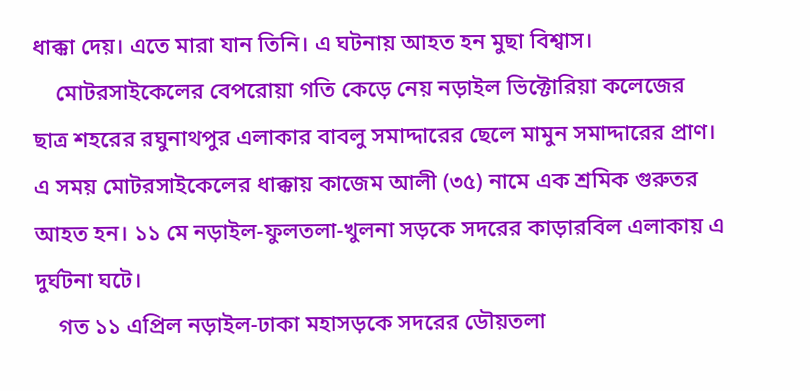ধাক্কা দেয়। এতে মারা যান তিনি। এ ঘটনায় আহত হন মুছা বিশ্বাস।
    মোটরসাইকেলের বেপরোয়া গতি কেড়ে নেয় নড়াইল ভিক্টোরিয়া কলেজের ছাত্র শহরের রঘুনাথপুর এলাকার বাবলু সমাদ্দারের ছেলে মামুন সমাদ্দারের প্রাণ। এ সময় মোটরসাইকেলের ধাক্কায় কাজেম আলী (৩৫) নামে এক শ্রমিক গুরুতর আহত হন। ১১ মে নড়াইল-ফুলতলা-খুলনা সড়কে সদরের কাড়ারবিল এলাকায় এ দুর্ঘটনা ঘটে।
    গত ১১ এপ্রিল নড়াইল-ঢাকা মহাসড়কে সদরের ডৌয়তলা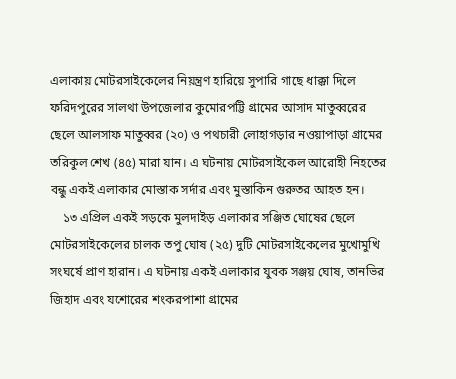এলাকায় মোটরসাইকেলের নিয়ন্ত্রণ হারিয়ে সুপারি গাছে ধাক্কা দিলে ফরিদপুরের সালথা উপজেলার কুমোরপট্টি গ্রামের আসাদ মাতুব্বরের ছেলে আলসাফ মাতুব্বর (২০) ও পথচারী লোহাগড়ার নওয়াপাড়া গ্রামের তরিকুল শেখ (৪৫) মারা যান। এ ঘটনায় মোটরসাইকেল আরোহী নিহতের বন্ধু একই এলাকার মোস্তাক সর্দার এবং মুস্তাকিন গুরুতর আহত হন।
    ১৩ এপ্রিল একই সড়কে মুলদাইড় এলাকার সঞ্জিত ঘোষের ছেলে মোটরসাইকেলের চালক তপু ঘোষ (২৫) দুটি মোটরসাইকেলের মুখোমুখি সংঘর্ষে প্রাণ হারান। এ ঘটনায় একই এলাকার যুবক সঞ্জয় ঘোষ, তানভির জিহাদ এবং যশোরের শংকরপাশা গ্রামের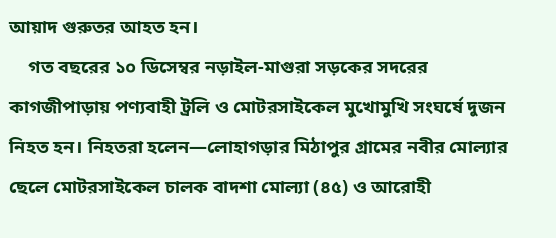আয়াদ গুরুতর আহত হন।
    গত বছরের ১০ ডিসেম্বর নড়াইল-মাগুরা সড়কের সদরের কাগজীপাড়ায় পণ্যবাহী ট্রলি ও মোটরসাইকেল মুখোমুখি সংঘর্ষে দুজন নিহত হন। নিহতরা হলেন—লোহাগড়ার মিঠাপুর গ্রামের নবীর মোল্যার ছেলে মোটরসাইকেল চালক বাদশা মোল্যা (৪৫) ও আরোহী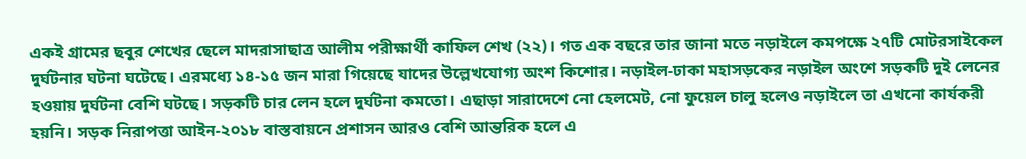একই গ্রামের ছবুর শেখের ছেলে মাদরাসাছাত্র আলীম পরীক্ষার্থী কাফিল শেখ (২২)। গত এক বছরে তার জানা মতে নড়াইলে কমপক্ষে ২৭টি মোটরসাইকেল দুর্ঘটনার ঘটনা ঘটেছে। এরমধ্যে ১৪-১৫ জন মারা গিয়েছে যাদের উল্লেখযোগ্য অংশ কিশোর। নড়াইল-ঢাকা মহাসড়কের নড়াইল অংশে সড়কটি দুই লেনের হওয়ায় দুর্ঘটনা বেশি ঘটছে। সড়কটি চার লেন হলে দুর্ঘটনা কমতো। এছাড়া সারাদেশে নো হেলমেট, নো ফুয়েল চালু হলেও নড়াইলে তা এখনো কার্যকরী হয়নি। সড়ক নিরাপত্তা আইন-২০১৮ বাস্তবায়নে প্রশাসন আরও বেশি আন্তরিক হলে এ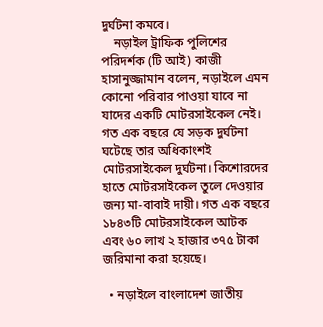দুর্ঘটনা কমবে।
    নড়াইল ট্রাফিক পুলিশের পরিদর্শক (টি আই) কাজী হাসানুজ্জামান বলেন, নড়াইলে এমন কোনো পরিবার পাওয়া যাবে না যাদের একটি মোটরসাইকেল নেই। গত এক বছরে যে সড়ক দুর্ঘটনা ঘটেছে তার অধিকাংশই মোটরসাইকেল দুর্ঘটনা। কিশোরদের হাতে মোটরসাইকেল তুলে দেওয়ার জন্য মা-বাবাই দায়ী। গত এক বছরে ১৮৪৩টি মোটরসাইকেল আটক এবং ৬০ লাখ ২ হাজার ৩৭৫ টাকা জরিমানা করা হয়েছে।

  • নড়াইলে বাংলাদেশ জাতীয়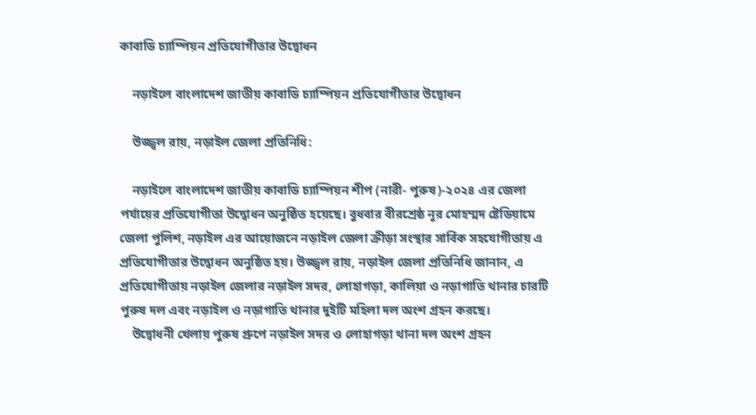কাবাডি চ্যাম্পিয়ন প্রতিযোগীতার উদ্বোধন

    নড়াইলে বাংলাদেশ জাতীয় কাবাডি চ্যাম্পিয়ন প্রতিযোগীতার উদ্বোধন

    উজ্জ্বল রায়, নড়াইল জেলা প্রতিনিধি:

    নড়াইলে বাংলাদেশ জাতীয় কাবাডি চ্যাম্পিয়ন শীপ (নারী- পুরুষ)-২০২৪ এর জেলা পর্যায়ের প্রতিযোগীতা উদ্বোধন অনুষ্ঠিত হয়েছে। বুধবার বীরশ্রেষ্ঠ নূর মোহম্মদ ষ্টেডিয়ামে জেলা পুলিশ, নড়াইল এর আয়োজনে নড়াইল জেলা ক্রীড়া সংস্থার সার্বিক সহযোগীতায় এ প্রতিযোগীতার উদ্বোধন অনুষ্ঠিত হয়। উজ্জ্বল রায়, নড়াইল জেলা প্রতিনিধি জানান, এ প্রতিযোগীতায় নড়াইল জেলার নড়াইল সদর, লোহাগড়া, কালিয়া ও নড়াগাতি থানার চারটি পুরুষ দল এবং নড়াইল ও নড়াগাতি থানার দুইটি মহিলা দল অংশ গ্রহন করছে।
    উদ্বোধনী খেলায় পুরুষ গ্রুপে নড়াইল সদর ও লোহাগড়া থানা দল অংশ গ্রহন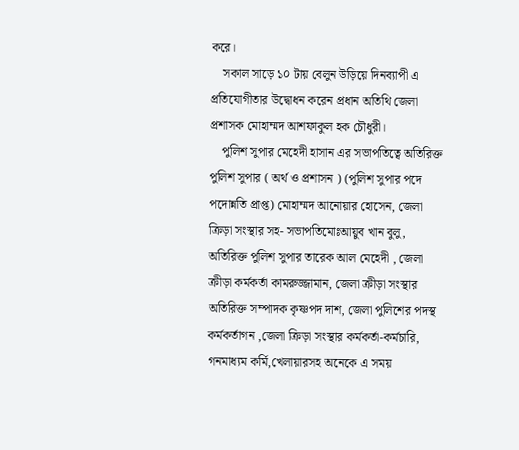করে।
    সকাল সাড়ে ১০ টায় বেলুন উড়িয়ে দিনব্যাপী এ প্রতিযোগীতার উদ্বোধন করেন প্রধান অতিথি জেলা প্রশাসক মোহাম্মদ আশফাকুল হক চৌধুরী।
    পুলিশ সুপার মেহেদী হাসান এর সভাপতিত্বে অতিরিক্ত পুলিশ সুপার ( অর্থ ও প্রশাসন ) (পুলিশ সুপার পদে পদোন্নতি প্রাপ্ত) মোহাম্মদ আনোয়ার হোসেন, জেলা ক্রিড়া সংস্থার সহ- সভাপতিমোঃআয়ুব খান বুলু, অতিরিক্ত পুলিশ সুপার তারেক আল মেহেদী , জেলা ক্রীড়া কর্মকর্তা কামরুজ্জামান, জেলা ক্রীড়া সংস্থার অতিরিক্ত সম্পাদক কৃষ্ণপদ দাশ, জেলা পুলিশের পদস্থ কর্মকর্তাগন ,জেলা ক্রিড়া সংস্থার কর্মকর্তা-কর্মচারি, গনমাধ্যম কর্মি,খেলায়ারসহ অনেকে এ সময়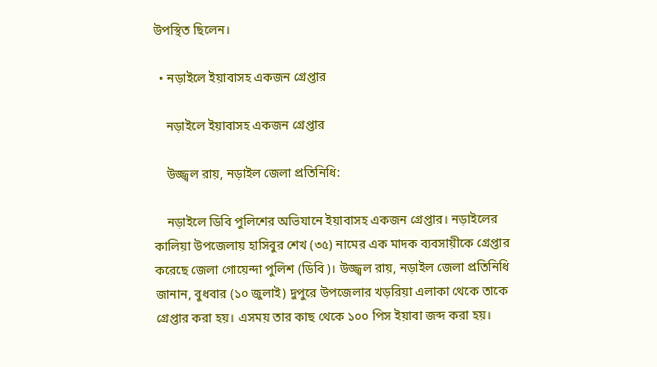উপস্থিত ছিলেন।

  • নড়াইলে ইয়াবাসহ একজন গ্রেপ্তার

    নড়াইলে ইয়াবাসহ একজন গ্রেপ্তার

    উজ্জ্বল রায়, নড়াইল জেলা প্রতিনিধি:

    নড়াইলে ডিবি পুলিশের অভিযানে ইয়াবাসহ একজন গ্রেপ্তার। নড়াইলের কালিয়া উপজেলায় হাসিবুর শেখ (৩৫) নামের এক মাদক ব্যবসায়ীকে গ্রেপ্তার করেছে জেলা গোয়েন্দা পুলিশ (ডিবি)। উজ্জ্বল রায়, নড়াইল জেলা প্রতিনিধি জানান, বুধবার (১০ জুলাই) দুপুরে উপজেলার খড়রিয়া এলাকা থেকে তাকে গ্রেপ্তার করা হয়। এসময় তার কাছ থেকে ১০০ পিস ইয়াবা জব্দ করা হয়।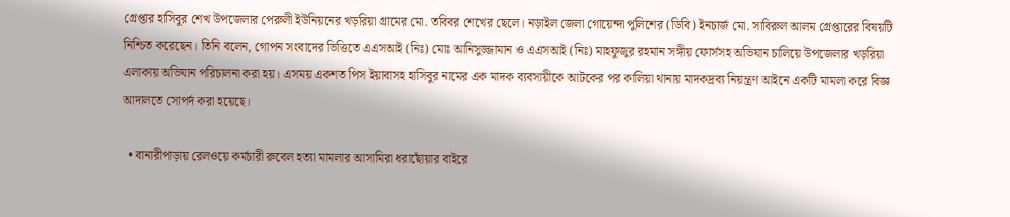গ্রেপ্তার হাসিবুর শেখ উপজেলার পেরুলী ইউনিয়নের খড়রিয়া গ্রামের মো. তবিবর শেখের ছেলে। নড়াইল জেলা গোয়েন্দা পুলিশের (ডিবি) ইনচার্জ মো. সাবিরুল আলম গ্রেপ্তারের বিষয়টি নিশ্চিত করেছেন। তিনি বলেন, গোপন সংবাদের ভিত্তিতে এএসআই (নিঃ) মোঃ আনিসুজ্জামান ও এএসআই (নিঃ) মাহফুজুর রহমান সঙ্গীয় ফোর্সসহ অভিযান চালিয়ে উপজেলার খড়রিয়া এলাকায় অভিযান পরিচালনা করা হয়। এসময় একশত পিস ইয়াবাসহ হাসিবুর নামের এক মাদক ব্যবসায়ীকে আটকের পর কালিয়া থানায় মাদকদ্রব্য নিয়ন্ত্রণ আইনে একটি মামলা করে বিজ্ঞ আদালতে সোপর্দ করা হয়েছে।

  • বানারীপাড়ায় রেলওয়ে কর্মচারী রুবেল হত্যা মামলার আসামিরা ধরাছোঁয়ার বাইরে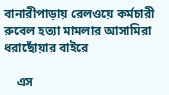বানারীপাড়ায় রেলওয়ে কর্মচারী রুবেল হত্যা মামলার আসামিরা ধরাছোঁয়ার বাইরে

    এস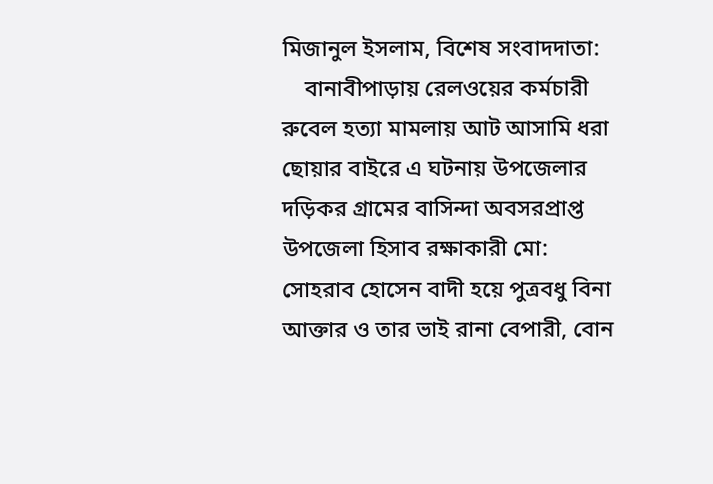মিজানুল ইসলাম, বিশেষ সংবাদদাতা:
    বানাবীপাড়ায় রেলওয়ের কর্মচারী রুবেল হত্যা মামলায় আট আসামি ধরা ছোয়ার বাইরে এ ঘটনায় উপজেলার দড়িকর গ্রামের বাসিন্দা অবসরপ্রাপ্ত উপজেলা হিসাব রক্ষাকারী মো: সোহরাব হোসেন বাদী হয়ে পুত্রবধু বিনা আক্তার ও তার ভাই রানা বেপারী, বোন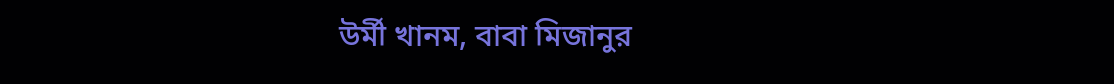উর্মী খানম, বাবা মিজানুর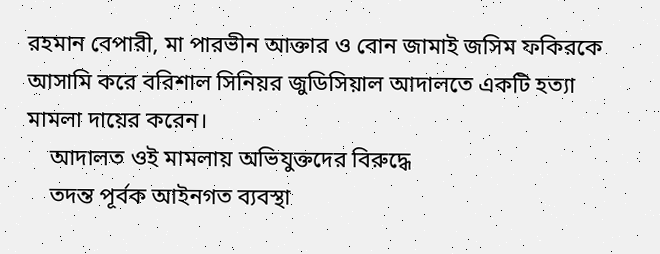রহমান বেপারী, মা পারভীন আক্তার ও বোন জামাই জসিম ফকিরকে আসামি করে বরিশাল সিনিয়র জুডিসিয়াল আদালতে একটি হত্যা মামলা দায়ের করেন।
    আদালত ওই মামলায় অভিযুক্তদের বিরুদ্ধে
    তদন্ত পূর্বক আইনগত ব্যবস্থা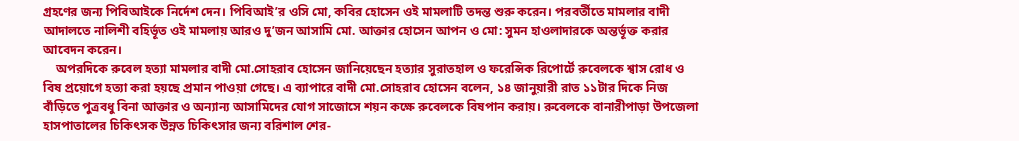গ্রহণের জন্য পিবিআইকে নির্দেশ দেন। পিবিআই’র ওসি মো, কবির হোসেন ওই মামলাটি তদন্ত শুরু করেন। পরবর্তীতে মামলার বাদী আদালতে নালিশী বহির্ভূত ওই মামলায় আরও দু’জন আসামি মো. আক্তার হোসেন আপন ও মো: সুমন হাওলাদারকে অন্তর্ভূক্ত করার আবেদন করেন।
    অপরদিকে রুবেল হত্যা মামলার বাদী মো.সোহরাব হোসেন জানিয়েছেন হত্যার সুরাতহাল ও ফরেন্সিক রিপোর্টে রুবেলকে শ্বাস রোধ ও বিষ প্রয়োগে হত্যা করা হয়ছে প্রমান পাওয়া গেছে। এ ব্যাপারে বাদী মো.সোহরাব হোসেন বলেন, ১৪ জানুয়ারী রাত ১১টার দিকে নিজ বাঁড়িতে পুত্রবধু বিনা আক্তার ও অন্যান্য আসামিদের যোগ সাজোসে শয়ন কক্ষে রুবেলকে বিষপান করায়। রুবেলকে বানারীপাড়া উপজেলা হাসপাতালের চিকিৎসক উন্নত চিকিৎসার জন্য বরিশাল শের-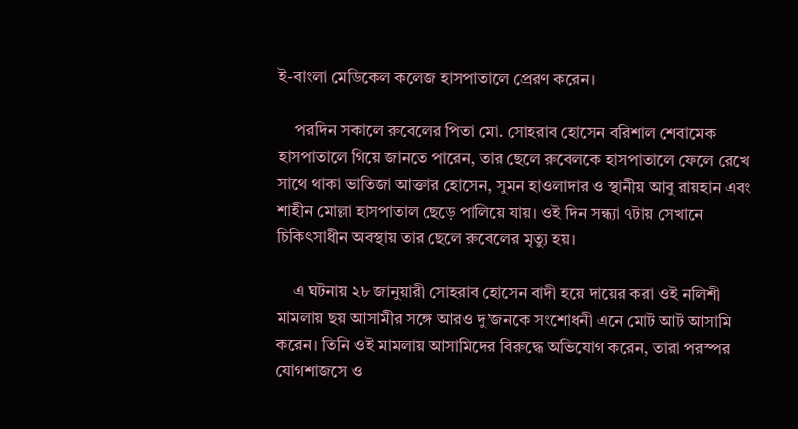ই-বাংলা মেডিকেল কলেজ হাসপাতালে প্রেরণ করেন।

    পরদিন সকালে রুবেলের পিতা মো. সোহরাব হোসেন বরিশাল শেবামেক হাসপাতালে গিয়ে জানতে পারেন, তার ছেলে রুবেলকে হাসপাতালে ফেলে রেখে সাথে থাকা ভাতিজা আক্তার হোসেন, সুমন হাওলাদার ও স্থানীয় আবু রায়হান এবং শাহীন মোল্লা হাসপাতাল ছেড়ে পালিয়ে যায়। ওই দিন সন্ধ্যা ৭টায় সেখানে চিকিৎসাধীন অবস্থায় তার ছেলে রুবেলের মৃত্যু হয়।

    এ ঘটনায় ২৮ জানুয়ারী সোহরাব হোসেন বাদী হয়ে দায়ের করা ওই নলিশী মামলায় ছয় আসামীর সঙ্গে আরও দু’জনকে সংশোধনী এনে মোট আট আসামি করেন। তিনি ওই মামলায় আসামিদের বিরুদ্ধে অভিযোগ করেন, তারা পরস্পর যোগশাজসে ও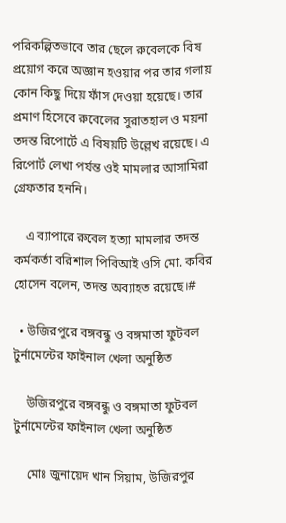পরিকল্পিতভাবে তার ছেলে রুবেলকে বিষ প্রয়োগ করে অজ্ঞান হওয়ার পর তার গলায় কোন কিছু দিয়ে ফাঁস দেওয়া হয়েছে। তার প্রমাণ হিসেবে রুবেলের সুরাতহাল ও ময়না তদন্ত রিপোর্টে এ বিষয়টি উল্লেখ রয়েছে। এ রিপোর্ট লেখা পর্যন্ত ওই মামলার আসামিরা গ্রেফতার হননি।

    এ ব্যাপারে রুবেল হত্যা মামলার তদন্ত কর্মকর্তা বরিশাল পিবিআই ওসি মো. কবির হোসেন বলেন, তদন্ত অব্যাহত রয়েছে।#

  • উজিরপুরে বঙ্গবন্ধু ও বঙ্গমাতা ফুটবল টুর্নামেন্টের ফাইনাল খেলা অনুষ্ঠিত

    উজিরপুরে বঙ্গবন্ধু ও বঙ্গমাতা ফুটবল টুর্নামেন্টের ফাইনাল খেলা অনুষ্ঠিত

    মোঃ জুনায়েদ খান সিয়াম, উজিরপুর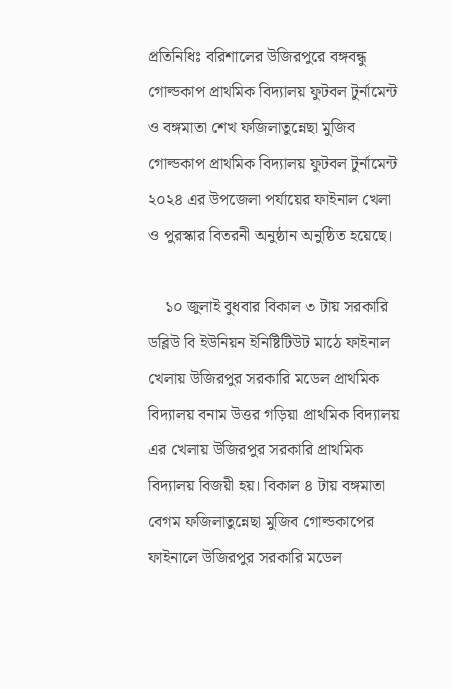প্রতিনিধিঃ বরিশালের উজিরপুরে বঙ্গবন্ধু গোল্ডকাপ প্রাথমিক বিদ্যালয় ফুটবল টুর্নামেন্ট ও বঙ্গমাতা শেখ ফজিলাতুন্নেছা মুজিব গোল্ডকাপ প্রাথমিক বিদ্যালয় ফুটবল টুর্নামেন্ট ২০২৪ এর উপজেলা পর্যায়ের ফাইনাল খেলা ও পুরস্কার বিতরনী অনুষ্ঠান অনুষ্ঠিত হয়েছে।

    ১০ জুলাই বুধবার বিকাল ৩ টায় সরকারি ডব্লিউ বি ইউনিয়ন ইনিষ্টিটিউট মাঠে ফাইনাল খেলায় উজিরপুর সরকারি মডেল প্রাথমিক বিদ্যালয় বনাম উত্তর গড়িয়া প্রাথমিক বিদ্যালয় এর খেলায় উজিরপুর সরকারি প্রাথমিক বিদ্যালয় বিজয়ী হয়। বিকাল ৪ টায় বঙ্গমাতা বেগম ফজিলাতুন্নেছা মুজিব গোল্ডকাপের ফাইনালে উজিরপুর সরকারি মডেল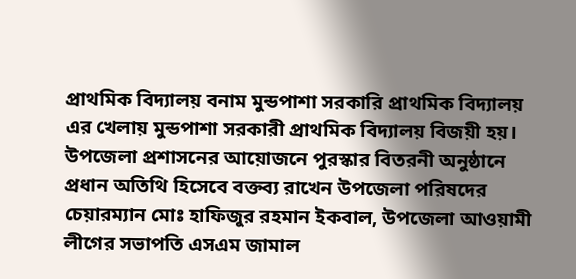প্রাথমিক বিদ্যালয় বনাম মুন্ডপাশা সরকারি প্রাথমিক বিদ্যালয় এর খেলায় মুন্ডপাশা সরকারী প্রাথমিক বিদ্যালয় বিজয়ী হয়। উপজেলা প্রশাসনের আয়োজনে পুরস্কার বিতরনী অনুষ্ঠানে প্রধান অতিথি হিসেবে বক্তব্য রাখেন উপজেলা পরিষদের চেয়ারম্যান মোঃ হাফিজুর রহমান ইকবাল, উপজেলা আওয়ামী লীগের সভাপতি এসএম জামাল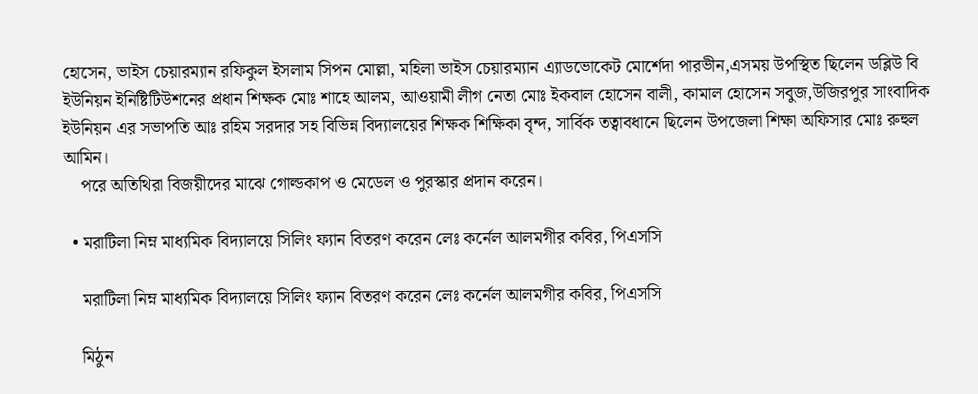হোসেন, ভাইস চেয়ারম্যান রফিকুল ইসলাম সিপন মোল্লা, মহিলা ভাইস চেয়ারম্যান এ্যাডভোকেট মোর্শেদা পারভীন,এসময় উপস্থিত ছিলেন ডব্লিউ বি ইউনিয়ন ইনিষ্টিটিউশনের প্রধান শিক্ষক মোঃ শাহে আলম, আওয়ামী লীগ নেতা মোঃ ইকবাল হোসেন বালী, কামাল হোসেন সবুজ,উজিরপুর সাংবাদিক ইউনিয়ন এর সভাপতি আঃ রহিম সরদার সহ বিভিন্ন বিদ্যালয়ের শিক্ষক শিক্ষিকা বৃন্দ, সার্বিক তত্বাবধানে ছিলেন উপজেলা শিক্ষা অফিসার মোঃ রুহুল আমিন।
    পরে অতিথিরা বিজয়ীদের মাঝে গোল্ডকাপ ও মেডেল ও পুরস্কার প্রদান করেন।

  • মরাটিলা নিম্ন মাধ্যমিক বিদ্যালয়ে সিলিং ফ্যান বিতরণ করেন লেঃ কর্নেল আলমগীর কবির, পিএসসি

    মরাটিলা নিম্ন মাধ্যমিক বিদ্যালয়ে সিলিং ফ্যান বিতরণ করেন লেঃ কর্নেল আলমগীর কবির, পিএসসি

    মিঠুন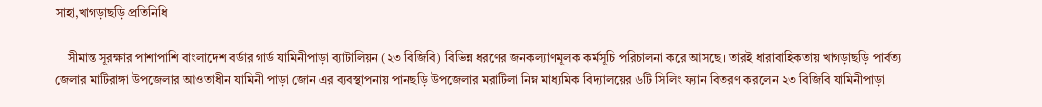সাহা,খাগড়াছড়ি প্রতিনিধি

    সীমান্ত সূরক্ষার পাশাপাশি বাংলাদেশ বর্ডার গার্ড যামিনীপাড়া ব্যাটালিয়ন (২৩ বিজিবি) বিভিন্ন ধরণের জনকল্যাণমূলক কর্মসূচি পরিচালনা করে আসছে। তারই ধারাবাহিকতায় খাগড়াছড়ি পার্বত্য জেলার মাটিরাঙ্গা উপজেলার আওতাধীন যামিনী পাড়া জোন এর ব্যবস্থাপনায় পানছড়ি উপজেলার মরাটিলা নিম্ন মাধ্যমিক বিদ্যালয়ের ৬টি সিলিং ফ্যান বিতরণ করলেন ২৩ বিজিবি যামিনীপাড়া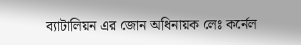ব্যাটালিয়ন এর জোন অধিনায়ক লেঃ কর্নেল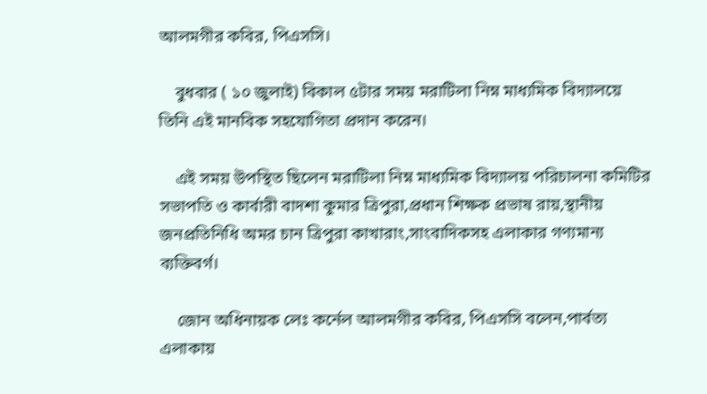আলমগীর কবির, পিএসসি।

    বুধবার ( ১০ জুলাই) বিকাল ৫টার সময় মরাটিলা নিম্ন মাধ্যমিক বিদ্যালয়ে তিনি এই মানবিক সহযোগিতা প্রদান করেন।

    এই সময় উপস্থিত ছিলেন মরাটিলা নিম্ন মাধ্যমিক বিদ্যালয় পরিচালনা কমিটির সভাপতি ও কার্বারী বাদশা কুমার ত্রিপুরা,প্রধান শিক্ষক প্রভাষ রায়,স্থানীয় জনপ্রতিনিধি অমর চান ত্রিপুরা কাখারাং,সাংবাদিকসহ এলাকার গণ্যমান্য ব্যক্তিবর্গ।

    জোন অধিনায়ক লেঃ কর্নেল আলমগীর কবির, পিএসসি বলেন,পার্বত্য এলাকায়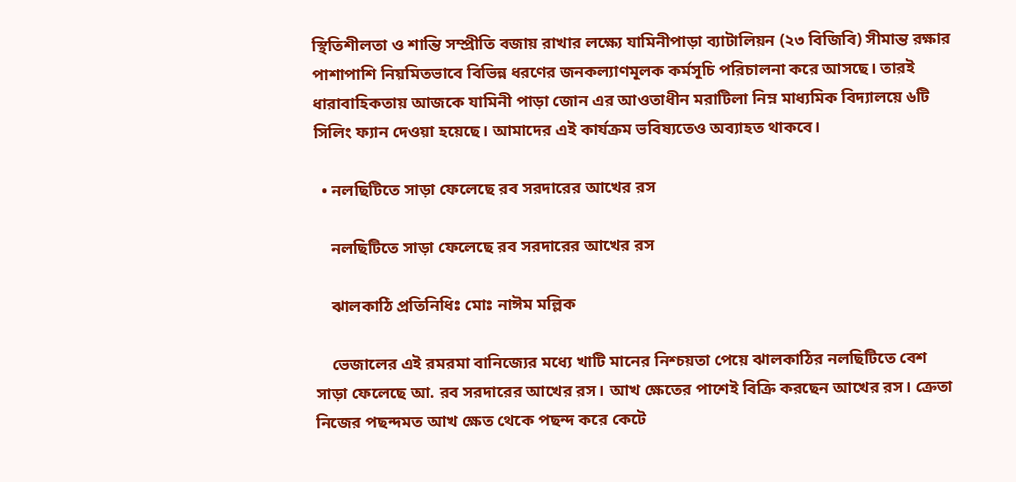স্থিতিশীলতা ও শান্তি সম্প্রীতি বজায় রাখার লক্ষ্যে যামিনীপাড়া ব্যাটালিয়ন (২৩ বিজিবি) সীমান্ত রক্ষার পাশাপাশি নিয়মিতভাবে বিভিন্ন ধরণের জনকল্যাণমূলক কর্মসূচি পরিচালনা করে আসছে। তারই ধারাবাহিকতায় আজকে যামিনী পাড়া জোন এর আওতাধীন মরাটিলা নিম্ন মাধ্যমিক বিদ্যালয়ে ৬টি সিলিং ফ্যান দেওয়া হয়েছে। আমাদের এই কার্যক্রম ভবিষ্যতেও অব্যাহত থাকবে।

  • নলছিটিতে সাড়া ফেলেছে রব সরদারের আখের রস

    নলছিটিতে সাড়া ফেলেছে রব সরদারের আখের রস

    ঝালকাঠি প্রতিনিধিঃ মোঃ নাঈম মল্লিক

    ভেজালের এই রমরমা বানিজ্যের মধ্যে খাটি মানের নিশ্চয়তা পেয়ে ঝালকাঠির নলছিটিতে বেশ সাড়া ফেলেছে আ. রব সরদারের আখের রস। আখ ক্ষেতের পাশেই বিক্রি করছেন আখের রস। ক্রেতা নিজের পছন্দমত আখ ক্ষেত থেকে পছন্দ করে কেটে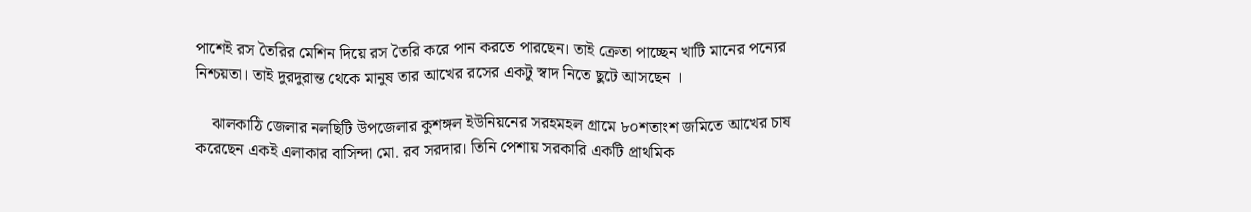পাশেই রস তৈরির মেশিন দিয়ে রস তৈরি করে পান করতে পারছেন। তাই ক্রেতা পাচ্ছেন খাটি মানের পন্যের নিশ্চয়তা। তাই দুরদুরান্ত থেকে মানুষ তার আখের রসের একটু স্বাদ নিতে ছুটে আসছেন ।

    ঝালকাঠি জেলার নলছিটি উপজেলার কুশঙ্গল ইউনিয়নের সরহমহল গ্রামে ৮০শতাংশ জমিতে আখের চাষ করেছেন একই এলাকার বাসিন্দা মো. রব সরদার। তিনি পেশায় সরকারি একটি প্রাথমিক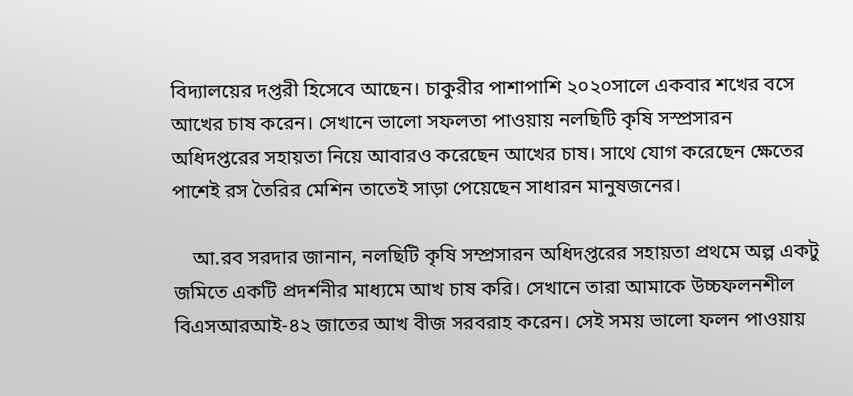বিদ্যালয়ের দপ্তরী হিসেবে আছেন। চাকুরীর পাশাপাশি ২০২০সালে একবার শখের বসে আখের চাষ করেন। সেখানে ভালো সফলতা পাওয়ায় নলছিটি কৃষি সস্প্রসারন অধিদপ্তরের সহায়তা নিয়ে আবারও করেছেন আখের চাষ। সাথে যোগ করেছেন ক্ষেতের পাশেই রস তৈরির মেশিন তাতেই সাড়া পেয়েছেন সাধারন মানুষজনের।

    আ.রব সরদার জানান, নলছিটি কৃষি সম্প্রসারন অধিদপ্তরের সহায়তা প্রথমে অল্প একটু জমিতে একটি প্রদর্শনীর মাধ্যমে আখ চাষ করি। সেখানে তারা আমাকে উচ্চফলনশীল বিএসআরআই-৪২ জাতের আখ বীজ সরবরাহ করেন। সেই সময় ভালো ফলন পাওয়ায়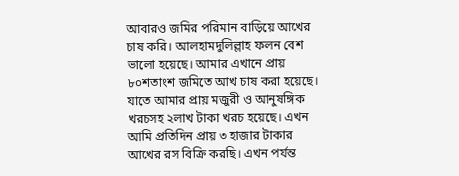আবারও জমির পরিমান বাড়িয়ে আখের চাষ করি। আলহামদুলিল্লাহ ফলন বেশ ভালো হয়েছে। আমার এখানে প্রায় ৮০শতাংশ জমিতে আখ চাষ করা হয়েছে। যাতে আমার প্রায় মজুরী ও আনুষঙ্গিক খরচসহ ২লাখ টাকা খরচ হয়েছে। এখন আমি প্রতিদিন প্রায় ৩ হাজার টাকার আখের রস বিক্রি করছি। এখন পর্যন্ত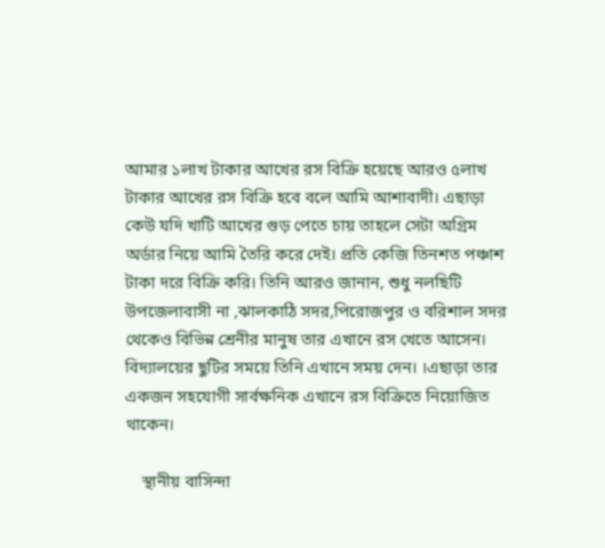আমার ১লাখ টাকার আখের রস বিক্রি হয়েছে আরও ৫লাখ টাকার আখের রস বিক্রি হবে বলে আমি আশাবাদী। এছাড়া কেউ যদি খাটি আখের গুড় পেতে চায় তাহলে সেটা অগ্রিম অর্ডার নিয়ে আমি তৈরি করে দেই। প্রতি কেজি তিনশত পঞ্চাশ টাকা দরে বিক্রি করি। তিনি আরও জানান, শুধু নলছিটি উপজেলাবাসী না ,ঝালকাঠি সদর,পিরোজপুর ও বরিশাল সদর থেকেও বিভিন্ন শ্রেনীর মানুষ তার এখানে রস খেতে আসেন। বিদ্যালয়ের ছুটির সময়ে তিনি এখানে সময় দেন। ।এছাড়া তার একজন সহযোগী সার্বক্ষনিক এখানে রস বিক্রিতে নিয়োজিত থাকেন।

    স্থানীয় বাসিন্দা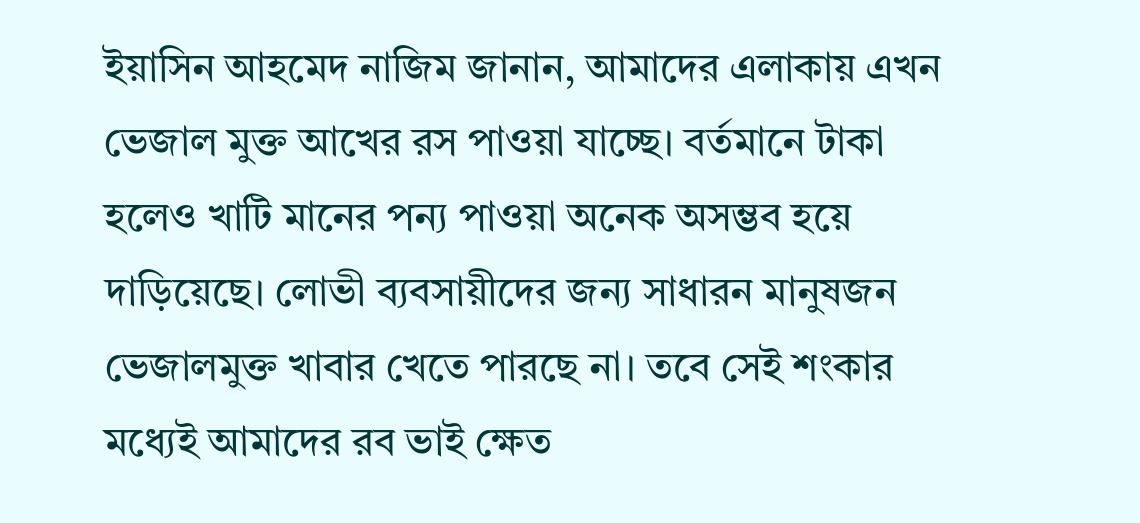ইয়াসিন আহমেদ নাজিম জানান, আমাদের এলাকায় এখন ভেজাল মুক্ত আখের রস পাওয়া যাচ্ছে। বর্তমানে টাকা হলেও খাটি মানের পন্য পাওয়া অনেক অসম্ভব হয়ে দাড়িয়েছে। লোভী ব্যবসায়ীদের জন্য সাধারন মানুষজন ভেজালমুক্ত খাবার খেতে পারছে না। তবে সেই শংকার মধ্যেই আমাদের রব ভাই ক্ষেত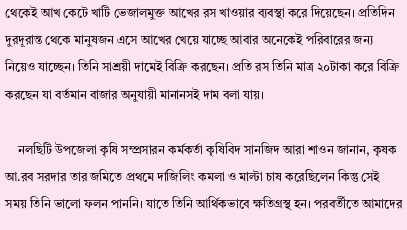থেকেই আখ কেটে খাটি ভেজালমুক্ত আখের রস খাওয়ার ব্যবস্থা করে দিয়েছেন। প্রতিদিন দুরদূরান্ত থেকে মানুষজন এসে আখের খেয়ে যাচ্ছে আবার অনেকেই পরিবারের জন্য নিয়েও যাচ্ছেন। তিনি সাশ্রয়ী দামেই বিক্রি করছেন। প্রতি রস তিনি মাত্র ২০টাকা করে বিক্রি করছেন যা বর্তমান বাজার অনুযায়ী মানানসই দাম বলা যায়।

    নলছিটি উপজেলা কৃষি সম্প্রসারন কর্মকর্তা কৃষিবিদ সানজিদ আরা শাওন জানান, কৃষক আ.রব সরদার তার জমিতে প্রথমে দাজিলিং কমলা ও মাল্টা চাষ করেছিলেন কিন্তু সেই সময় তিনি ভালো ফলন পাননি। যাতে তিনি আর্থিকভাবে ক্ষতিগ্রস্থ হন। পরবর্তীতে আমাদের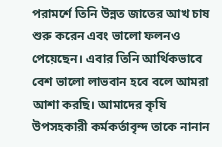পরামর্শে তিনি উন্নত জাতের আখ চাষ শুরু করেন এবং ভালো ফলনও পেয়েছেন। এবার তিনি আর্থিকভাবে বেশ ভালো লাভবান হবে বলে আমরা আশা করছি। আমাদের কৃষি উপসহকারী কর্মকর্তাবৃন্দ তাকে নানান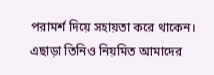পরামর্শ দিয়ে সহায়তা করে থাকেন। এছাড়া তিনিও নিয়মিত আমাদের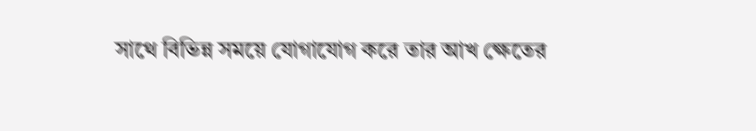সাথে বিভিন্ন সময়ে যোগাযোগ করে তার আখ ক্ষেতের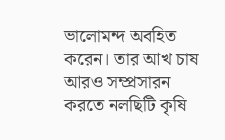ভালোমন্দ অবহিত করেন। তার আখ চাষ আরও সম্প্রসারন করতে নলছিটি কৃষি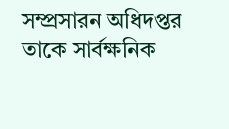সম্প্রসারন অধিদপ্তর তাকে সার্বক্ষনিক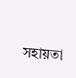সহায়তা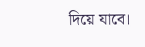দিয়ে যাবে।